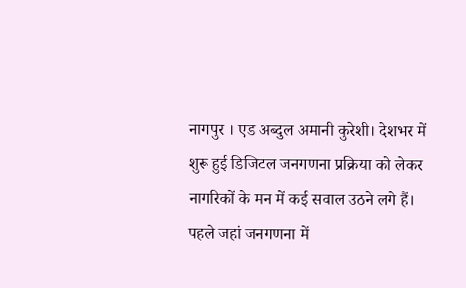नागपुर । एड अब्दुल अमानी कुरेशी। देशभर में शुरू हुई डिजिटल जनगणना प्रक्रिया को लेकर नागरिकों के मन में कई सवाल उठने लगे हैं। पहले जहां जनगणना में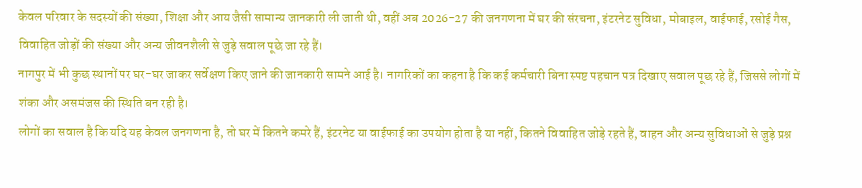केवल परिवार के सदस्यों की संख्या, शिक्षा और आय जैसी सामान्य जानकारी ली जाती थी, वहीं अब 2026-27 की जनगणना में घर की संरचना, इंटरनेट सुविधा, मोबाइल, वाईफाई, रसोई गैस, विवाहित जोड़ों की संख्या और अन्य जीवनशैली से जुड़े सवाल पूछे जा रहे हैं।
नागपुर में भी कुछ स्थानों पर घर-घर जाकर सर्वेक्षण किए जाने की जानकारी सामने आई है। नागरिकों का कहना है कि कई कर्मचारी बिना स्पष्ट पहचान पत्र दिखाए सवाल पूछ रहे हैं, जिससे लोगों में शंका और असमंजस की स्थिति बन रही है।
लोगों का सवाल है कि यदि यह केवल जनगणना है, तो घर में कितने कमरे हैं, इंटरनेट या वाईफाई का उपयोग होता है या नहीं, कितने विवाहित जोड़े रहते हैं, वाहन और अन्य सुविधाओं से जुड़े प्रश्न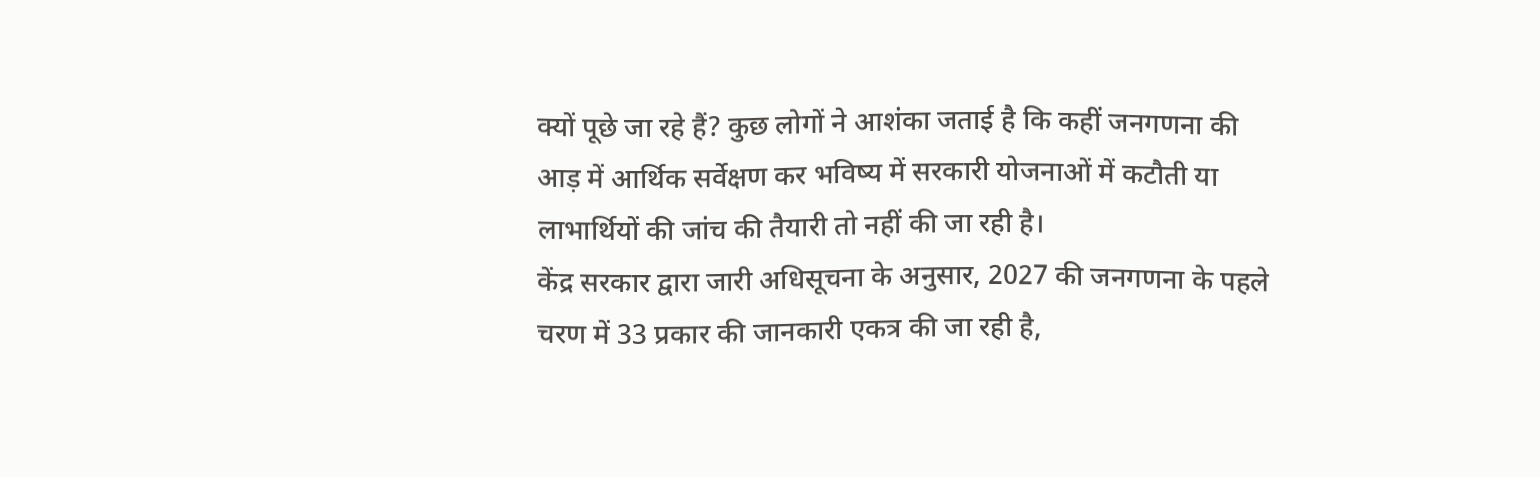क्यों पूछे जा रहे हैं? कुछ लोगों ने आशंका जताई है कि कहीं जनगणना की आड़ में आर्थिक सर्वेक्षण कर भविष्य में सरकारी योजनाओं में कटौती या लाभार्थियों की जांच की तैयारी तो नहीं की जा रही है।
केंद्र सरकार द्वारा जारी अधिसूचना के अनुसार, 2027 की जनगणना के पहले चरण में 33 प्रकार की जानकारी एकत्र की जा रही है,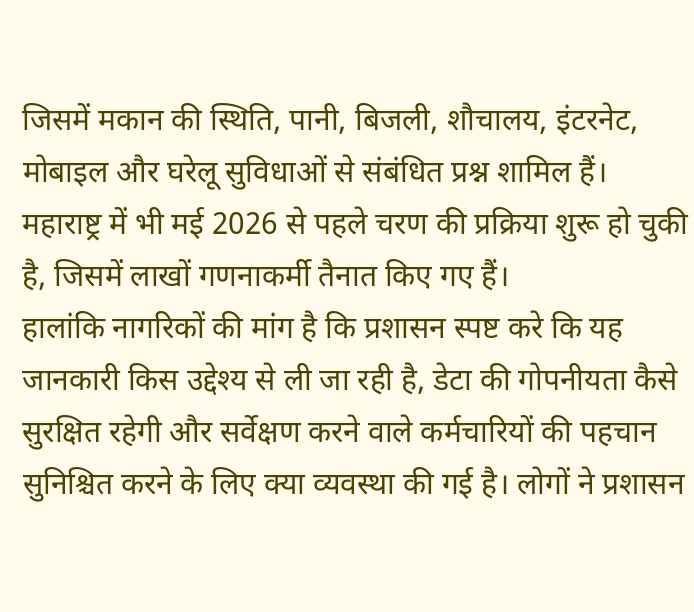जिसमें मकान की स्थिति, पानी, बिजली, शौचालय, इंटरनेट, मोबाइल और घरेलू सुविधाओं से संबंधित प्रश्न शामिल हैं।
महाराष्ट्र में भी मई 2026 से पहले चरण की प्रक्रिया शुरू हो चुकी है, जिसमें लाखों गणनाकर्मी तैनात किए गए हैं।
हालांकि नागरिकों की मांग है कि प्रशासन स्पष्ट करे कि यह जानकारी किस उद्देश्य से ली जा रही है, डेटा की गोपनीयता कैसे सुरक्षित रहेगी और सर्वेक्षण करने वाले कर्मचारियों की पहचान सुनिश्चित करने के लिए क्या व्यवस्था की गई है। लोगों ने प्रशासन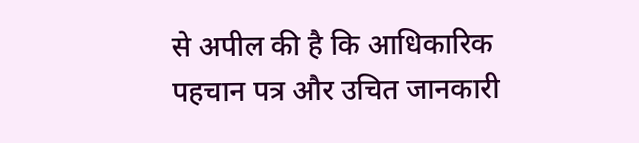से अपील की है कि आधिकारिक पहचान पत्र और उचित जानकारी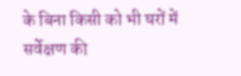के बिना किसी को भी घरों में सर्वेक्षण की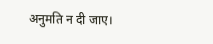अनुमति न दी जाए।